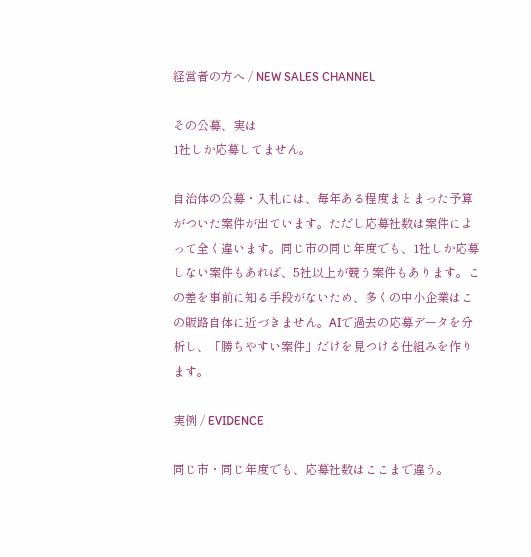経営者の方へ / NEW SALES CHANNEL

その公募、実は
1社しか応募してません。

自治体の公募・入札には、毎年ある程度まとまった予算がついた案件が出ています。ただし応募社数は案件によって全く違います。同じ市の同じ年度でも、1社しか応募しない案件もあれば、5社以上が競う案件もあります。この差を事前に知る手段がないため、多くの中小企業はこの販路自体に近づきません。AIで過去の応募データを分析し、「勝ちやすい案件」だけを見つける仕組みを作ります。

実例 / EVIDENCE

同じ市・同じ年度でも、応募社数はここまで違う。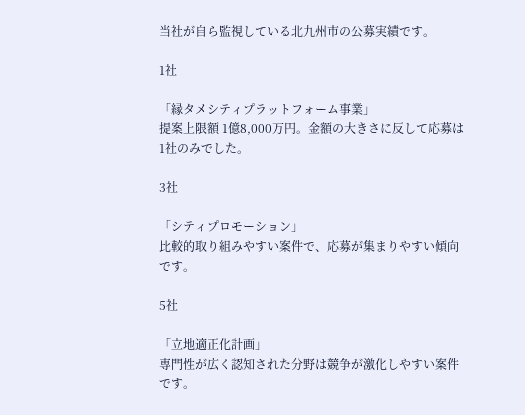当社が自ら監視している北九州市の公募実績です。

1社

「縁タメシティプラットフォーム事業」
提案上限額 1億8,000万円。金額の大きさに反して応募は1社のみでした。

3社

「シティプロモーション」
比較的取り組みやすい案件で、応募が集まりやすい傾向です。

5社

「立地適正化計画」
専門性が広く認知された分野は競争が激化しやすい案件です。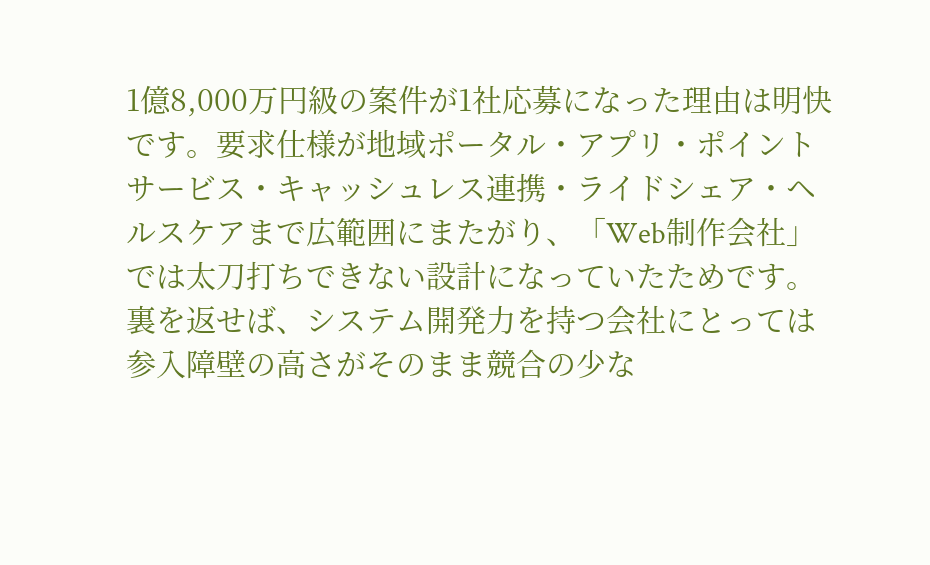1億8,000万円級の案件が1社応募になった理由は明快です。要求仕様が地域ポータル・アプリ・ポイントサービス・キャッシュレス連携・ライドシェア・ヘルスケアまで広範囲にまたがり、「Web制作会社」では太刀打ちできない設計になっていたためです。裏を返せば、システム開発力を持つ会社にとっては参入障壁の高さがそのまま競合の少な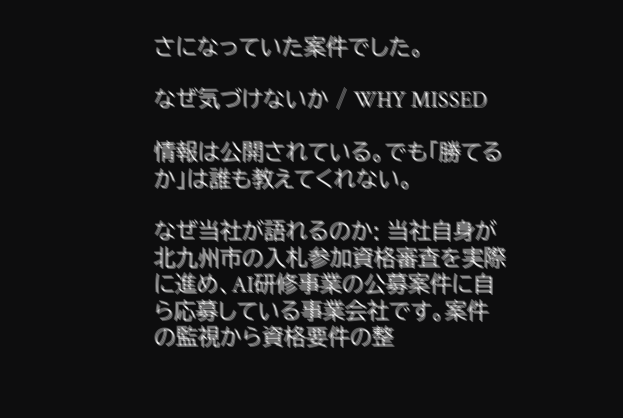さになっていた案件でした。

なぜ気づけないか / WHY MISSED

情報は公開されている。でも「勝てるか」は誰も教えてくれない。

なぜ当社が語れるのか: 当社自身が北九州市の入札参加資格審査を実際に進め、AI研修事業の公募案件に自ら応募している事業会社です。案件の監視から資格要件の整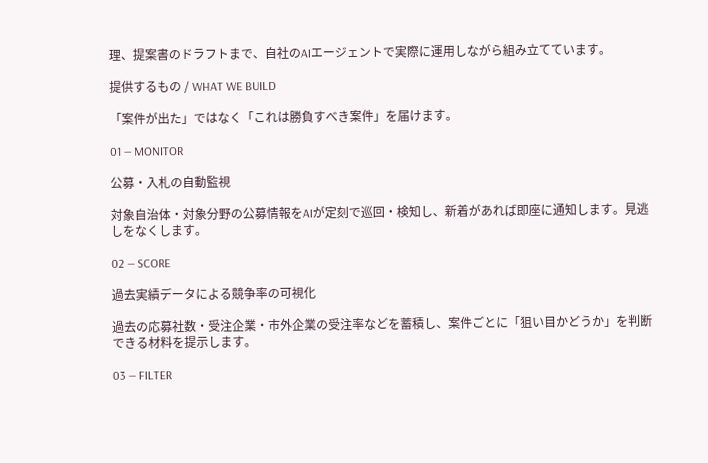理、提案書のドラフトまで、自社のAIエージェントで実際に運用しながら組み立てています。

提供するもの / WHAT WE BUILD

「案件が出た」ではなく「これは勝負すべき案件」を届けます。

01 — MONITOR

公募・入札の自動監視

対象自治体・対象分野の公募情報をAIが定刻で巡回・検知し、新着があれば即座に通知します。見逃しをなくします。

02 — SCORE

過去実績データによる競争率の可視化

過去の応募社数・受注企業・市外企業の受注率などを蓄積し、案件ごとに「狙い目かどうか」を判断できる材料を提示します。

03 — FILTER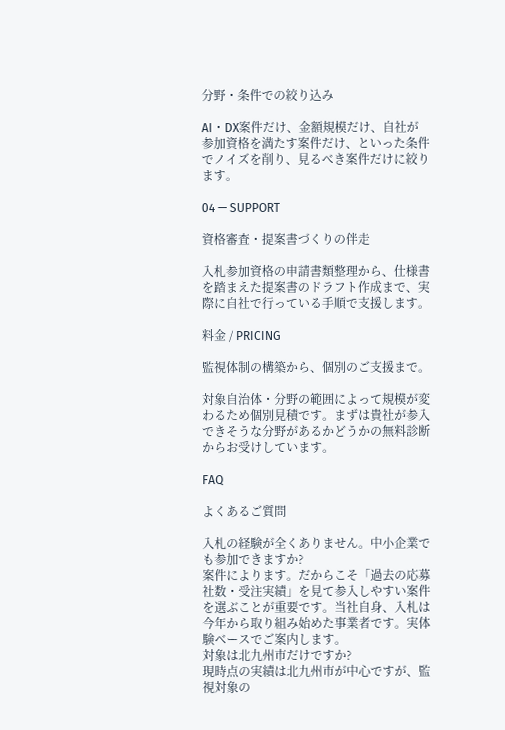分野・条件での絞り込み

AI・DX案件だけ、金額規模だけ、自社が参加資格を満たす案件だけ、といった条件でノイズを削り、見るべき案件だけに絞ります。

04 — SUPPORT

資格審査・提案書づくりの伴走

入札参加資格の申請書類整理から、仕様書を踏まえた提案書のドラフト作成まで、実際に自社で行っている手順で支援します。

料金 / PRICING

監視体制の構築から、個別のご支援まで。

対象自治体・分野の範囲によって規模が変わるため個別見積です。まずは貴社が参入できそうな分野があるかどうかの無料診断からお受けしています。

FAQ

よくあるご質問

入札の経験が全くありません。中小企業でも参加できますか?
案件によります。だからこそ「過去の応募社数・受注実績」を見て参入しやすい案件を選ぶことが重要です。当社自身、入札は今年から取り組み始めた事業者です。実体験ベースでご案内します。
対象は北九州市だけですか?
現時点の実績は北九州市が中心ですが、監視対象の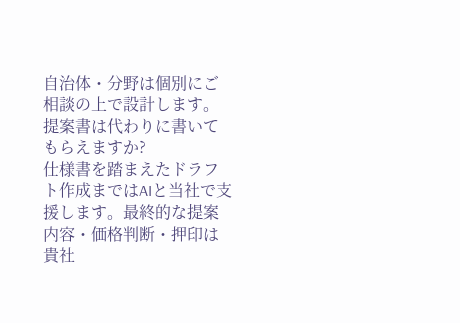自治体・分野は個別にご相談の上で設計します。
提案書は代わりに書いてもらえますか?
仕様書を踏まえたドラフト作成まではAIと当社で支援します。最終的な提案内容・価格判断・押印は貴社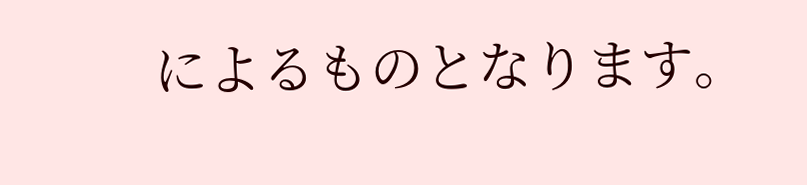によるものとなります。